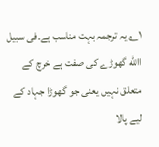۱؎ یہ ترجمہ بہت مناسب ہے۔فی سبیل االله گھوڑے کی صفت ہے خرچ کے متعلق نہیں یعنی جو گھوڑا جہاد کے لیے پالا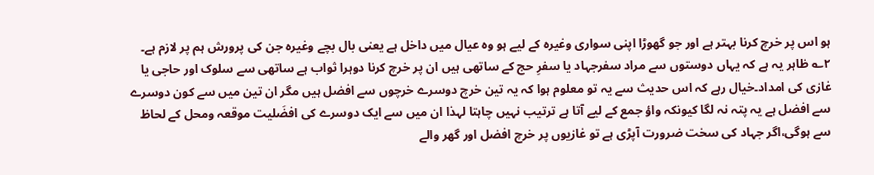ہو اس پر خرچ کرنا بہتر ہے اور جو گھوڑا اپنی سواری وغیرہ کے لیے ہو وہ عیال میں داخل ہے یعنی بال بچے وغیرہ جن کی پرورش ہم پر لازم ہے۔
۲؎ ظاہر یہ ہے کہ یہاں دوستوں سے مراد سفرجہاد یا سفرِ حج کے ساتھی ہیں ان پر خرچ کرنا دوہرا ثواب ہے ساتھی سے سلوک اور حاجی یا غازی کی امداد۔خیال رہے کہ اس حدیث سے یہ تو معلوم ہوا کہ یہ تین خرچ دوسرے خرچوں سے افضل ہیں مگر ان تین میں سے کون دوسرے سے افضل ہے یہ پتہ نہ لگا کیونکہ واؤ جمع کے لیے آتا ہے ترتیب نہیں چاہتا لہذا ان میں سے ایک دوسرے کی افضَلیت موقعہ ومحل کے لحاظ سے ہوگی،اگر جہاد کی سخت ضرورت آپڑی ہے تو غازیوں پر خرچ افضل اور گھر والے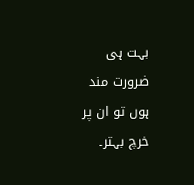بہت ہی ضرورت مند ہوں تو ان پر خرچ بہتر۔